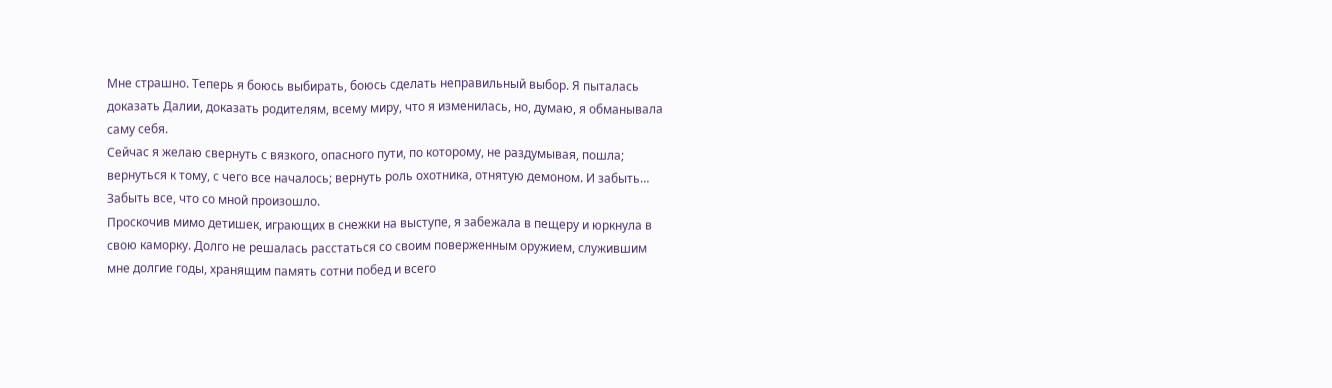Мне страшно. Теперь я боюсь выбирать, боюсь сделать неправильный выбор. Я пыталась доказать Далии, доказать родителям, всему миру, что я изменилась, но, думаю, я обманывала саму себя.
Сейчас я желаю свернуть с вязкого, опасного пути, по которому, не раздумывая, пошла; вернуться к тому, с чего все началось; вернуть роль охотника, отнятую демоном. И забыть… Забыть все, что со мной произошло.
Проскочив мимо детишек, играющих в снежки на выступе, я забежала в пещеру и юркнула в свою каморку. Долго не решалась расстаться со своим поверженным оружием, служившим мне долгие годы, хранящим память сотни побед и всего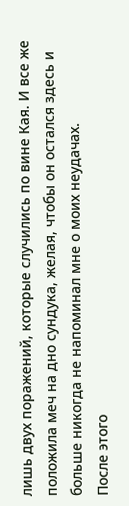лишь двух поражений, которые случились по вине Кая. И все же положила меч на дно сундука, желая, чтобы он остался здесь и больше никогда не напоминал мне о моих неудачах.
После этого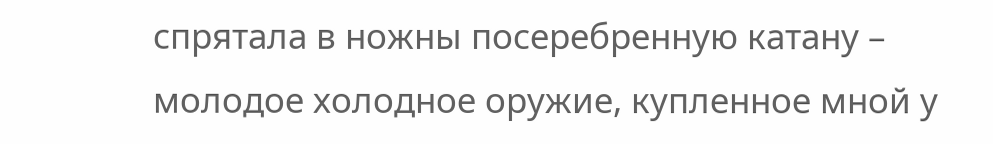спрятала в ножны посеребренную катану – молодое холодное оружие, купленное мной у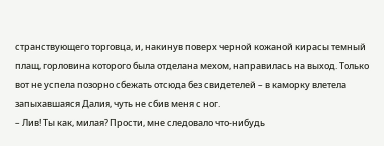странствующего торговца, и, накинув поверх черной кожаной кирасы темный плащ, горловина которого была отделана мехом, направилась на выход. Только вот не успела позорно сбежать отсюда без свидетелей – в каморку влетела запыхавшаяся Далия, чуть не сбив меня с ног.
– Лив! Ты как, милая? Прости, мне следовало что-нибудь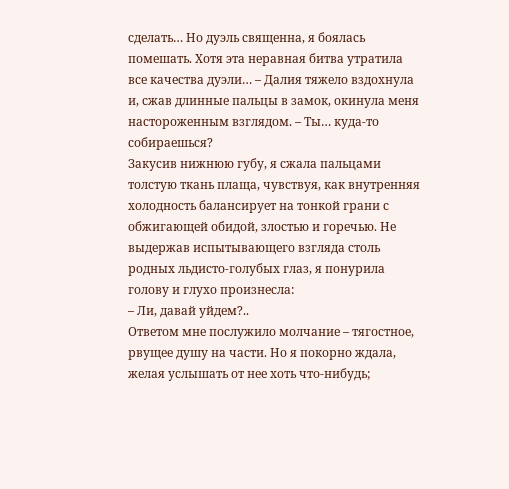сделать… Но дуэль священна, я боялась помешать. Хотя эта неравная битва утратила все качества дуэли… – Далия тяжело вздохнула и, сжав длинные пальцы в замок, окинула меня настороженным взглядом. – Ты… куда-то собираешься?
Закусив нижнюю губу, я сжала пальцами толстую ткань плаща, чувствуя, как внутренняя холодность балансирует на тонкой грани с обжигающей обидой, злостью и горечью. Не выдержав испытывающего взгляда столь родных льдисто-голубых глаз, я понурила голову и глухо произнесла:
– Ли, давай уйдем?..
Ответом мне послужило молчание – тягостное, рвущее душу на части. Но я покорно ждала, желая услышать от нее хоть что-нибудь;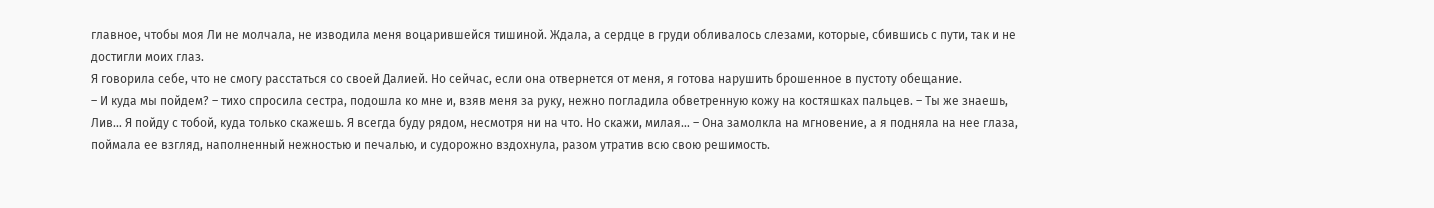главное, чтобы моя Ли не молчала, не изводила меня воцарившейся тишиной. Ждала, а сердце в груди обливалось слезами, которые, сбившись с пути, так и не достигли моих глаз.
Я говорила себе, что не смогу расстаться со своей Далией. Но сейчас, если она отвернется от меня, я готова нарушить брошенное в пустоту обещание.
– И куда мы пойдем? – тихо спросила сестра, подошла ко мне и, взяв меня за руку, нежно погладила обветренную кожу на костяшках пальцев. – Ты же знаешь, Лив… Я пойду с тобой, куда только скажешь. Я всегда буду рядом, несмотря ни на что. Но скажи, милая… – Она замолкла на мгновение, а я подняла на нее глаза, поймала ее взгляд, наполненный нежностью и печалью, и судорожно вздохнула, разом утратив всю свою решимость.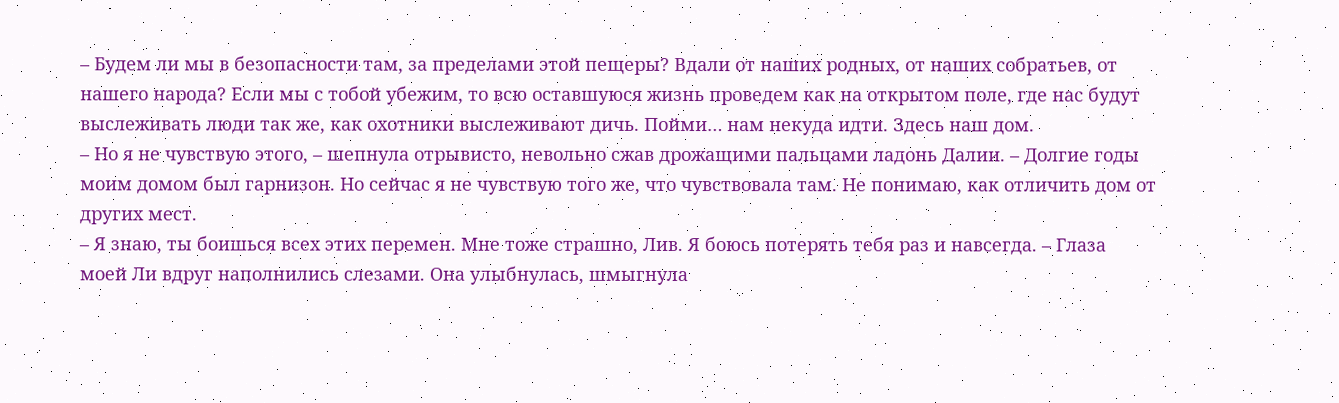– Будем ли мы в безопасности там, за пределами этой пещеры? Вдали от наших родных, от наших собратьев, от нашего народа? Если мы с тобой убежим, то всю оставшуюся жизнь проведем как на открытом поле, где нас будут выслеживать люди так же, как охотники выслеживают дичь. Пойми… нам некуда идти. Здесь наш дом.
– Но я не чувствую этого, – шепнула отрывисто, невольно сжав дрожащими пальцами ладонь Далии. – Долгие годы моим домом был гарнизон. Но сейчас я не чувствую того же, что чувствовала там. Не понимаю, как отличить дом от других мест.
– Я знаю, ты боишься всех этих перемен. Мне тоже страшно, Лив. Я боюсь потерять тебя раз и навсегда. – Глаза моей Ли вдруг наполнились слезами. Она улыбнулась, шмыгнула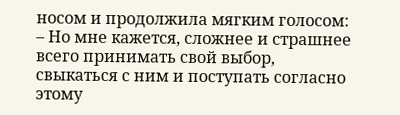носом и продолжила мягким голосом: – Но мне кажется, сложнее и страшнее всего принимать свой выбор, свыкаться с ним и поступать согласно этому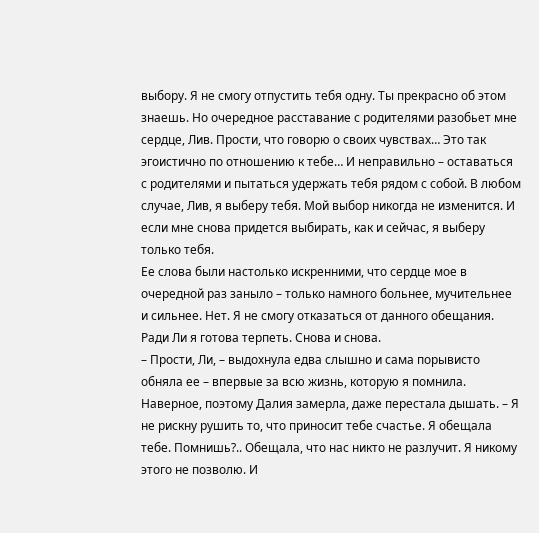выбору. Я не смогу отпустить тебя одну. Ты прекрасно об этом знаешь. Но очередное расставание с родителями разобьет мне сердце, Лив. Прости, что говорю о своих чувствах… Это так эгоистично по отношению к тебе… И неправильно – оставаться с родителями и пытаться удержать тебя рядом с собой. В любом случае, Лив, я выберу тебя. Мой выбор никогда не изменится. И если мне снова придется выбирать, как и сейчас, я выберу только тебя.
Ее слова были настолько искренними, что сердце мое в очередной раз заныло – только намного больнее, мучительнее и сильнее. Нет. Я не смогу отказаться от данного обещания. Ради Ли я готова терпеть. Снова и снова.
– Прости, Ли, – выдохнула едва слышно и сама порывисто обняла ее – впервые за всю жизнь, которую я помнила. Наверное, поэтому Далия замерла, даже перестала дышать. – Я не рискну рушить то, что приносит тебе счастье. Я обещала тебе. Помнишь?.. Обещала, что нас никто не разлучит. Я никому этого не позволю. И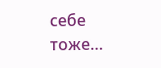себе тоже…